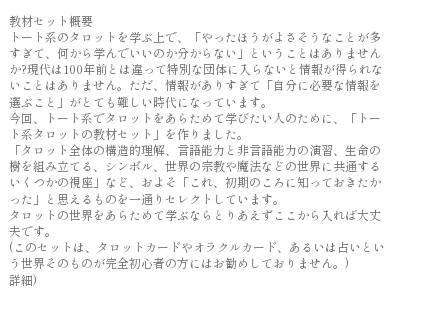教材セット概要
トート系のタロットを学ぶ上で、「やったほうがよさそうなことが多すぎて、何から学んでいいのか分からない」ということはありませんか?現代は100年前とは違って特別な団体に入らないと情報が得られないことはありません。ただ、情報がありすぎて「自分に必要な情報を選ぶこと」がとても難しい時代になっています。
今回、トート系でタロットをあらためて学びたい人のために、「トート系タロットの教材セット」を作りました。
「タロット全体の構造的理解、言語能力と非言語能力の演習、生命の樹を組み立てる、シンボル、世界の宗教や魔法などの世界に共通するいくつかの視座」など、およそ「これ、初期のころに知っておきたかった」と思えるものを一通りセレクトしています。
タロットの世界をあらためて学ぶならとりあえずここから入れば大丈夫です。
(このセットは、タロットカードやオラクルカード、あるいは占いという世界そのものが完全初心者の方にはお勧めしておりません。)
詳細)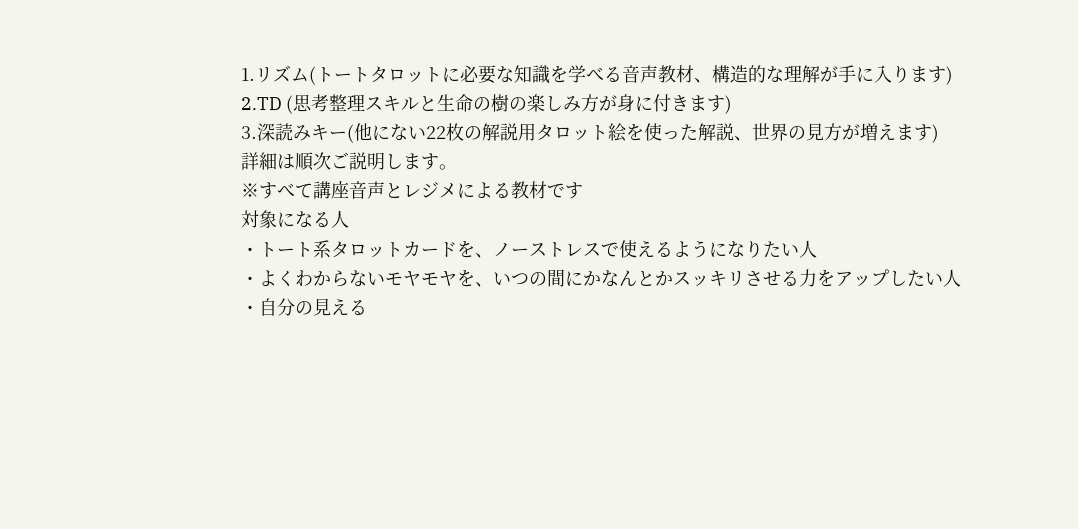1.リズム(トートタロットに必要な知識を学べる音声教材、構造的な理解が手に入ります)
2.TD (思考整理スキルと生命の樹の楽しみ方が身に付きます)
3.深読みキー(他にない22枚の解説用タロット絵を使った解説、世界の見方が増えます)
詳細は順次ご説明します。
※すべて講座音声とレジメによる教材です
対象になる人
・トート系タロットカードを、ノーストレスで使えるようになりたい人
・よくわからないモヤモヤを、いつの間にかなんとかスッキリさせる力をアップしたい人
・自分の見える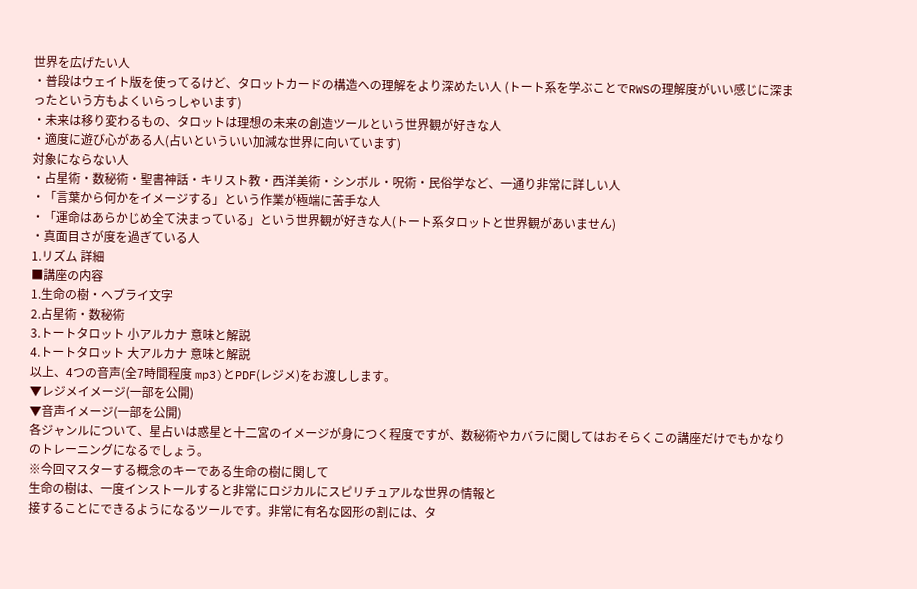世界を広げたい人
・普段はウェイト版を使ってるけど、タロットカードの構造への理解をより深めたい人 (トート系を学ぶことでRWSの理解度がいい感じに深まったという方もよくいらっしゃいます)
・未来は移り変わるもの、タロットは理想の未来の創造ツールという世界観が好きな人
・適度に遊び心がある人(占いといういい加減な世界に向いています)
対象にならない人
・占星術・数秘術・聖書神話・キリスト教・西洋美術・シンボル・呪術・民俗学など、一通り非常に詳しい人
・「言葉から何かをイメージする」という作業が極端に苦手な人
・「運命はあらかじめ全て決まっている」という世界観が好きな人(トート系タロットと世界観があいません)
・真面目さが度を過ぎている人
1.リズム 詳細
■講座の内容
1.生命の樹・ヘブライ文字
2.占星術・数秘術
3.トートタロット 小アルカナ 意味と解説
4.トートタロット 大アルカナ 意味と解説
以上、4つの音声(全7時間程度 mp3)とPDF(レジメ)をお渡しします。
▼レジメイメージ(一部を公開)
▼音声イメージ(一部を公開)
各ジャンルについて、星占いは惑星と十二宮のイメージが身につく程度ですが、数秘術やカバラに関してはおそらくこの講座だけでもかなりのトレーニングになるでしょう。
※今回マスターする概念のキーである生命の樹に関して
生命の樹は、一度インストールすると非常にロジカルにスピリチュアルな世界の情報と
接することにできるようになるツールです。非常に有名な図形の割には、タ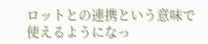ロットとの連携という意味で
使えるようになっ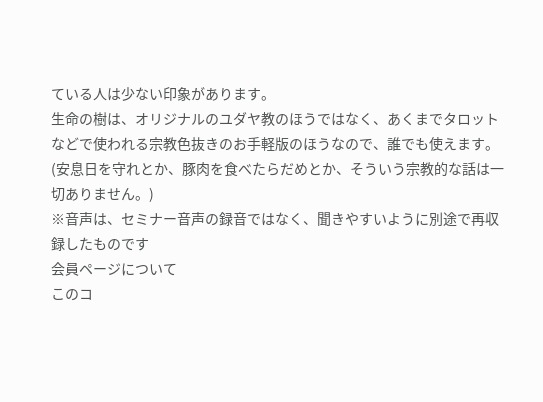ている人は少ない印象があります。
生命の樹は、オリジナルのユダヤ教のほうではなく、あくまでタロットなどで使われる宗教色抜きのお手軽版のほうなので、誰でも使えます。(安息日を守れとか、豚肉を食べたらだめとか、そういう宗教的な話は一切ありません。)
※音声は、セミナー音声の録音ではなく、聞きやすいように別途で再収録したものです
会員ページについて
このコ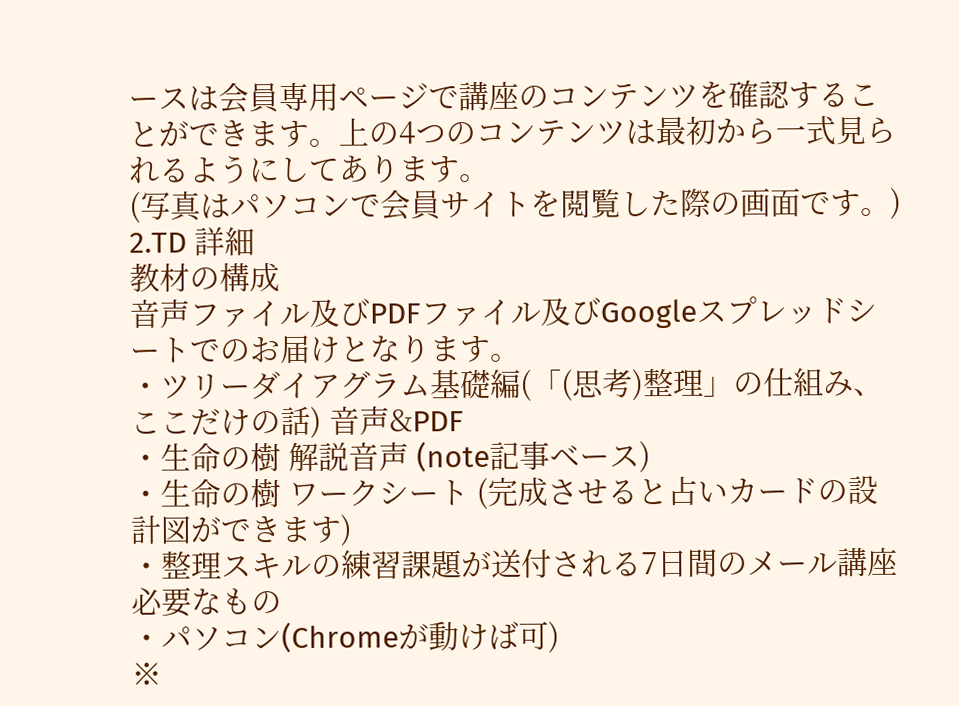ースは会員専用ページで講座のコンテンツを確認することができます。上の4つのコンテンツは最初から一式見られるようにしてあります。
(写真はパソコンで会員サイトを閲覧した際の画面です。)
2.TD 詳細
教材の構成
音声ファイル及びPDFファイル及びGoogleスプレッドシートでのお届けとなります。
・ツリーダイアグラム基礎編(「(思考)整理」の仕組み、ここだけの話) 音声&PDF
・生命の樹 解説音声 (note記事ベース)
・生命の樹 ワークシート (完成させると占いカードの設計図ができます)
・整理スキルの練習課題が送付される7日間のメール講座
必要なもの
・パソコン(Chromeが動けば可)
※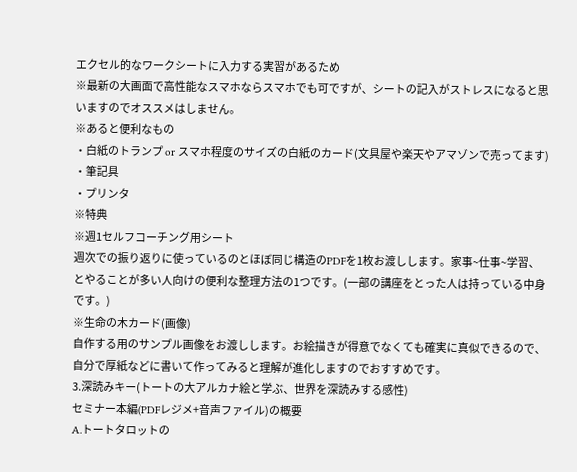エクセル的なワークシートに入力する実習があるため
※最新の大画面で高性能なスマホならスマホでも可ですが、シートの記入がストレスになると思いますのでオススメはしません。
※あると便利なもの
・白紙のトランプ or スマホ程度のサイズの白紙のカード(文具屋や楽天やアマゾンで売ってます)
・筆記具
・プリンタ
※特典
※週1セルフコーチング用シート
週次での振り返りに使っているのとほぼ同じ構造のPDFを1枚お渡しします。家事~仕事~学習、とやることが多い人向けの便利な整理方法の1つです。(一部の講座をとった人は持っている中身です。)
※生命の木カード(画像)
自作する用のサンプル画像をお渡しします。お絵描きが得意でなくても確実に真似できるので、自分で厚紙などに書いて作ってみると理解が進化しますのでおすすめです。
3.深読みキー(トートの大アルカナ絵と学ぶ、世界を深読みする感性)
セミナー本編(PDFレジメ+音声ファイル)の概要
A.トートタロットの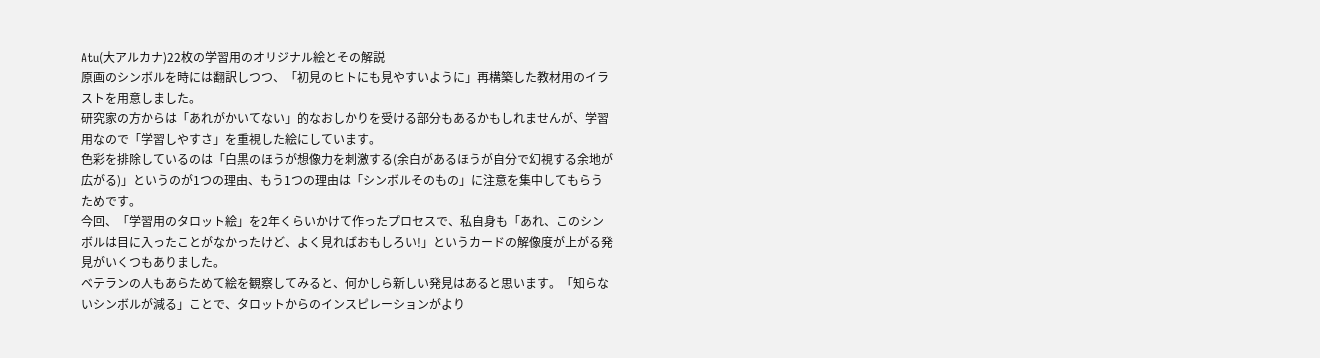Atu(大アルカナ)22枚の学習用のオリジナル絵とその解説
原画のシンボルを時には翻訳しつつ、「初見のヒトにも見やすいように」再構築した教材用のイラストを用意しました。
研究家の方からは「あれがかいてない」的なおしかりを受ける部分もあるかもしれませんが、学習用なので「学習しやすさ」を重視した絵にしています。
色彩を排除しているのは「白黒のほうが想像力を刺激する(余白があるほうが自分で幻視する余地が広がる)」というのが1つの理由、もう1つの理由は「シンボルそのもの」に注意を集中してもらうためです。
今回、「学習用のタロット絵」を2年くらいかけて作ったプロセスで、私自身も「あれ、このシンボルは目に入ったことがなかったけど、よく見ればおもしろい!」というカードの解像度が上がる発見がいくつもありました。
ベテランの人もあらためて絵を観察してみると、何かしら新しい発見はあると思います。「知らないシンボルが減る」ことで、タロットからのインスピレーションがより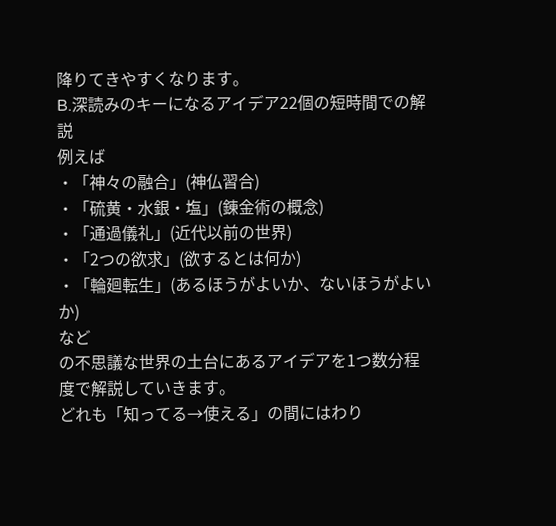降りてきやすくなります。
B.深読みのキーになるアイデア22個の短時間での解説
例えば
・「神々の融合」(神仏習合)
・「硫黄・水銀・塩」(錬金術の概念)
・「通過儀礼」(近代以前の世界)
・「2つの欲求」(欲するとは何か)
・「輪廻転生」(あるほうがよいか、ないほうがよいか)
など
の不思議な世界の土台にあるアイデアを1つ数分程度で解説していきます。
どれも「知ってる→使える」の間にはわり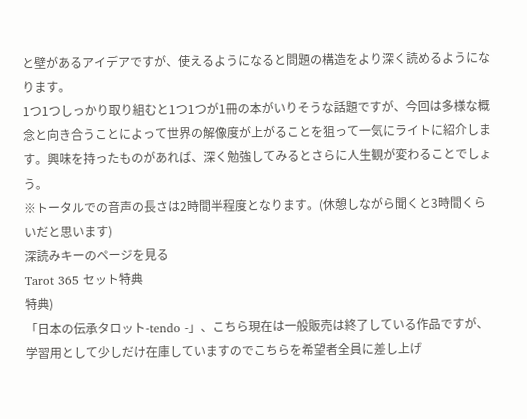と壁があるアイデアですが、使えるようになると問題の構造をより深く読めるようになります。
1つ1つしっかり取り組むと1つ1つが1冊の本がいりそうな話題ですが、今回は多様な概念と向き合うことによって世界の解像度が上がることを狙って一気にライトに紹介します。興味を持ったものがあれば、深く勉強してみるとさらに人生観が変わることでしょう。
※トータルでの音声の長さは2時間半程度となります。(休憩しながら聞くと3時間くらいだと思います)
深読みキーのページを見る
Tarot 365 セット特典
特典)
「日本の伝承タロット-tendo -」、こちら現在は一般販売は終了している作品ですが、学習用として少しだけ在庫していますのでこちらを希望者全員に差し上げ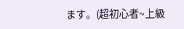ます。(超初心者~上級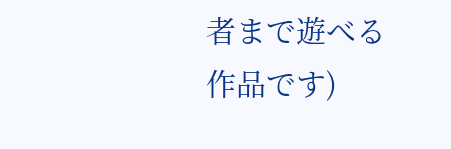者まで遊べる作品です)